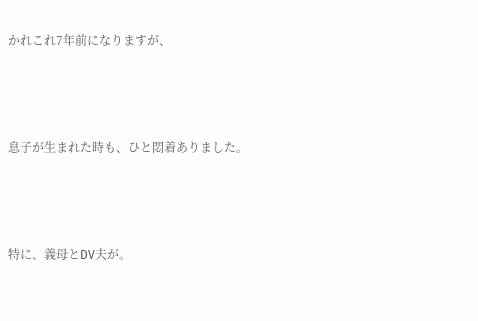かれこれ7年前になりますが、



息子が生まれた時も、ひと悶着ありました。



特に、義母とDV夫が。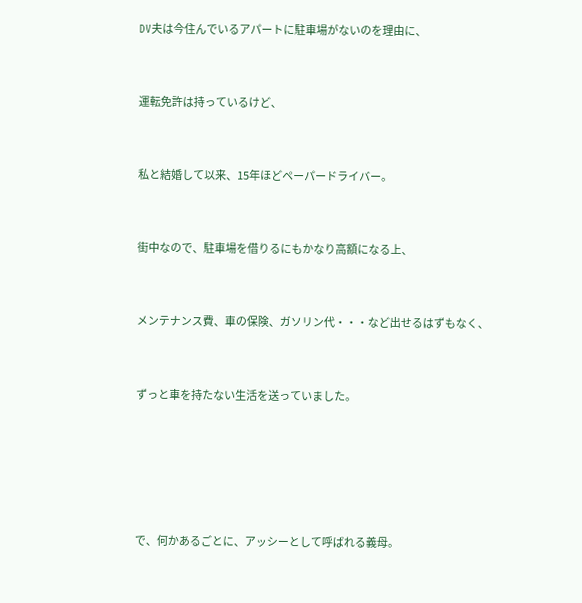DV夫は今住んでいるアパートに駐車場がないのを理由に、



運転免許は持っているけど、



私と結婚して以来、15年ほどペーパードライバー。



街中なので、駐車場を借りるにもかなり高額になる上、



メンテナンス費、車の保険、ガソリン代・・・など出せるはずもなく、



ずっと車を持たない生活を送っていました。







で、何かあるごとに、アッシーとして呼ばれる義母。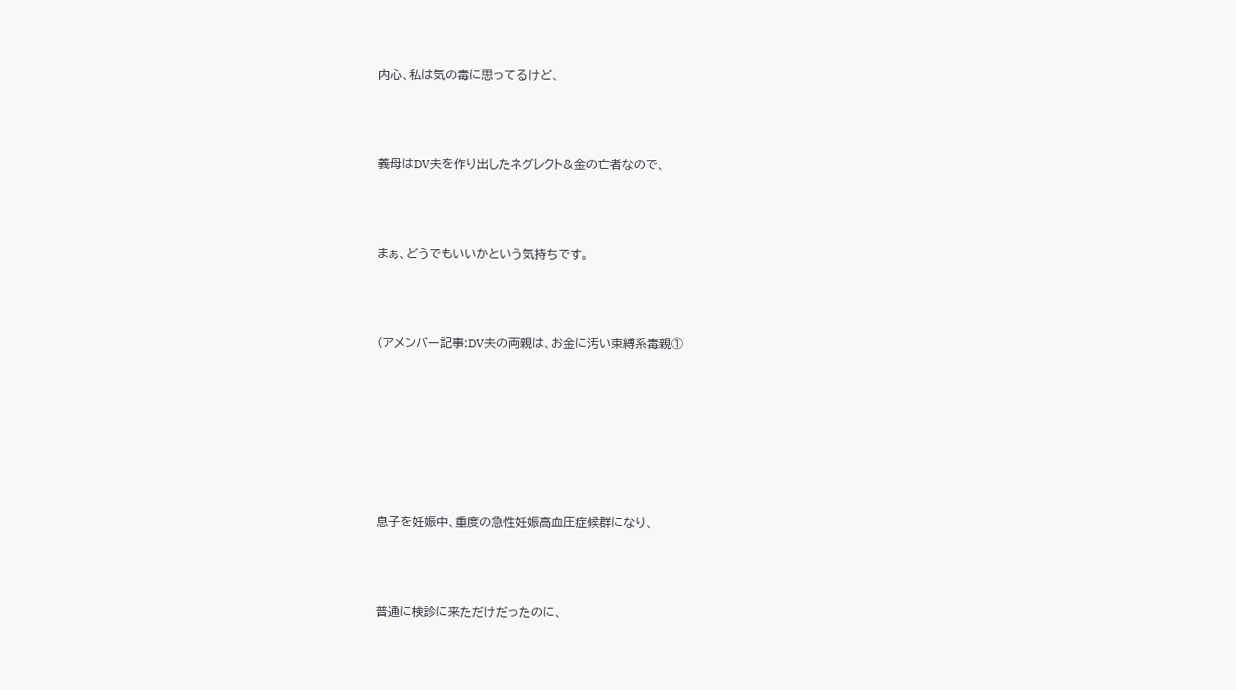内心、私は気の毒に思ってるけど、



義母はDV夫を作り出したネグレクト&金の亡者なので、



まぁ、どうでもいいかという気持ちです。



(アメンバー記事:DV夫の両親は、お金に汚い束縛系毒親①







息子を妊娠中、重度の急性妊娠高血圧症候群になり、



普通に検診に来ただけだったのに、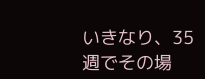いきなり、35週でその場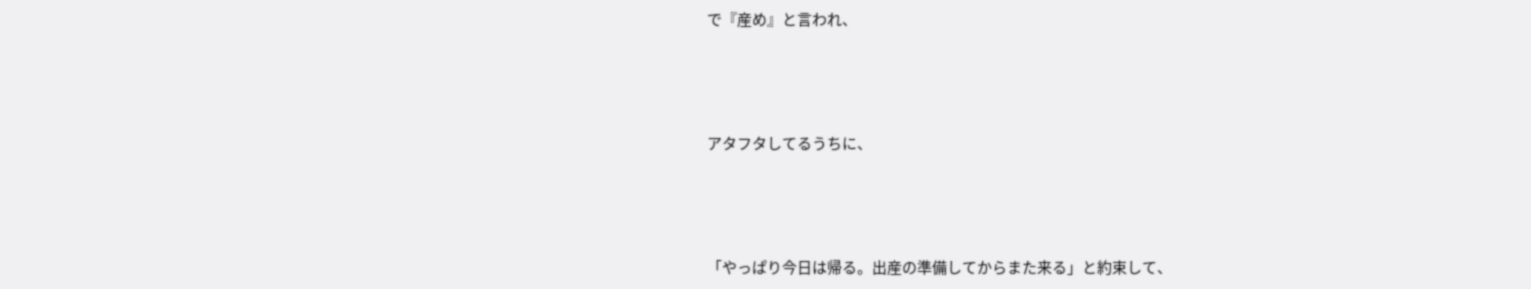で『産め』と言われ、



アタフタしてるうちに、



「やっぱり今日は帰る。出産の準備してからまた来る」と約束して、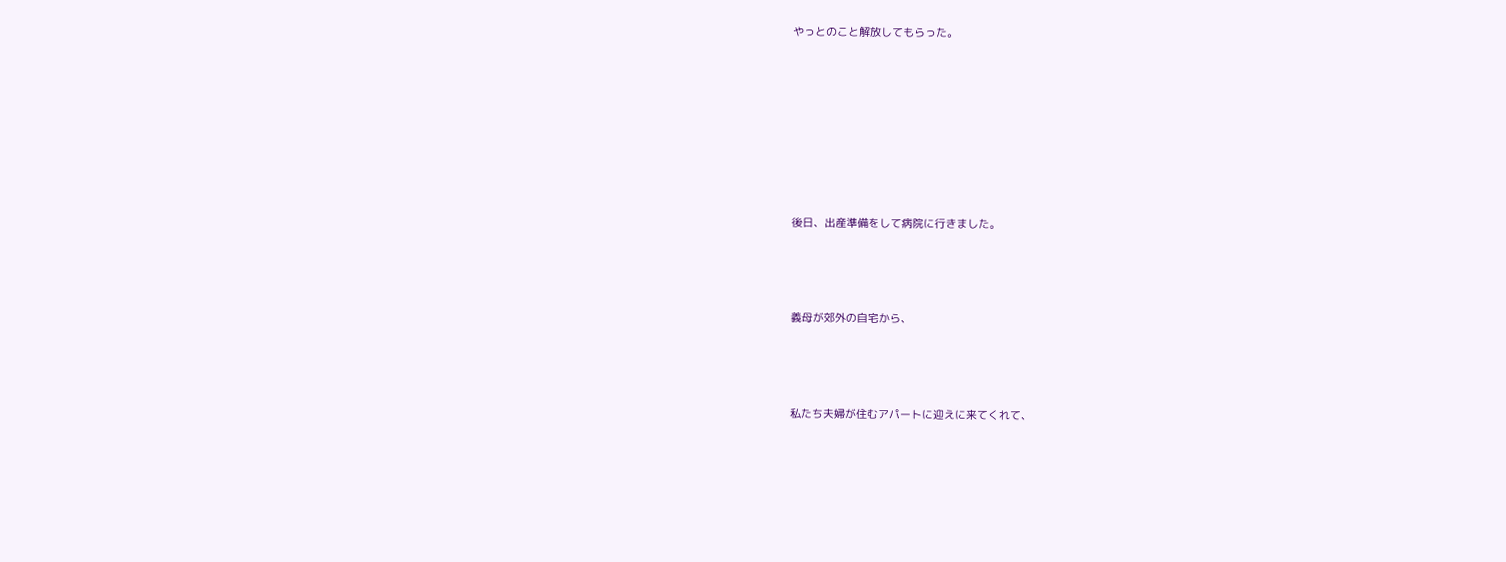やっとのこと解放してもらった。







後日、出産準備をして病院に行きました。



義母が郊外の自宅から、



私たち夫婦が住むアパートに迎えに来てくれて、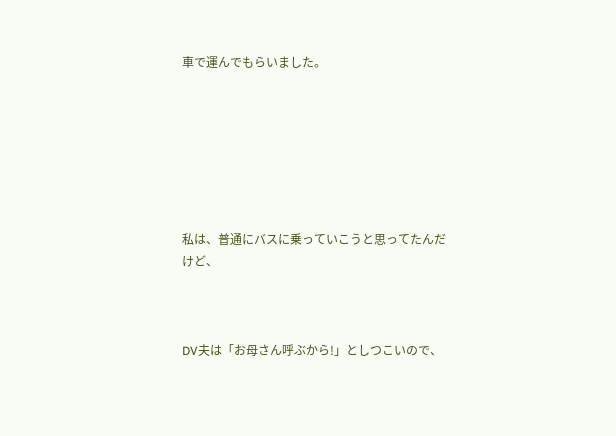車で運んでもらいました。







私は、普通にバスに乗っていこうと思ってたんだけど、



DV夫は「お母さん呼ぶから!」としつこいので、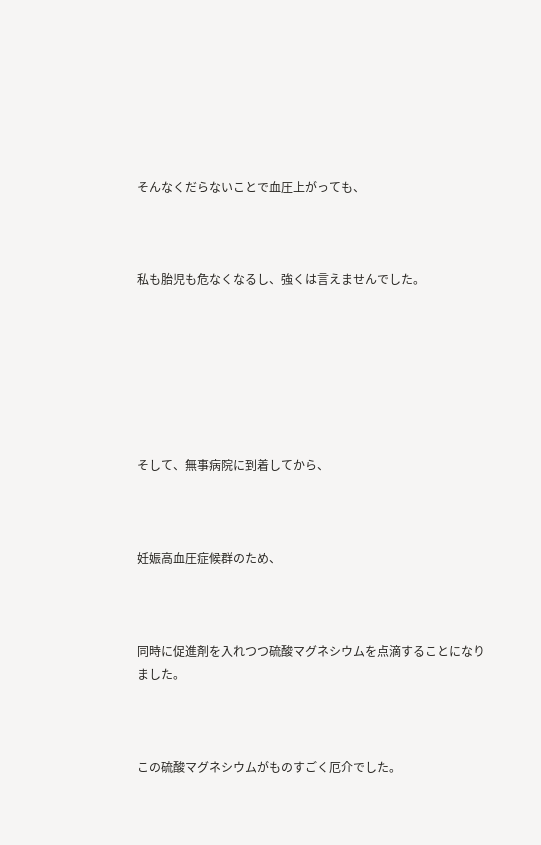そんなくだらないことで血圧上がっても、



私も胎児も危なくなるし、強くは言えませんでした。







そして、無事病院に到着してから、



妊娠高血圧症候群のため、



同時に促進剤を入れつつ硫酸マグネシウムを点滴することになりました。



この硫酸マグネシウムがものすごく厄介でした。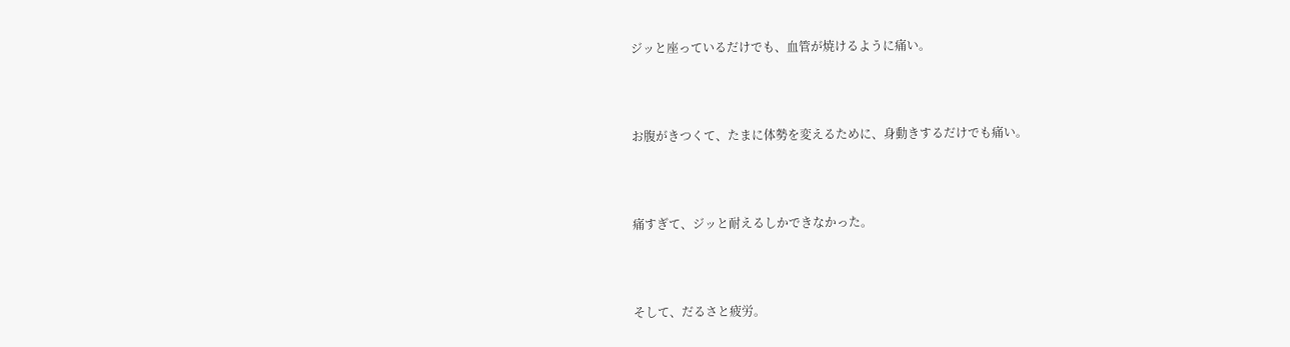ジッと座っているだけでも、血管が焼けるように痛い。



お腹がきつくて、たまに体勢を変えるために、身動きするだけでも痛い。



痛すぎて、ジッと耐えるしかできなかった。



そして、だるさと疲労。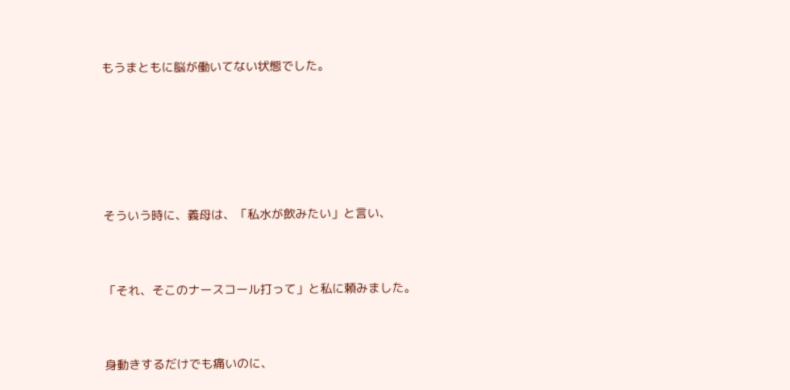もうまともに脳が働いてない状態でした。







そういう時に、義母は、「私水が飲みたい」と言い、



「それ、そこのナースコール打って」と私に頼みました。



身動きするだけでも痛いのに、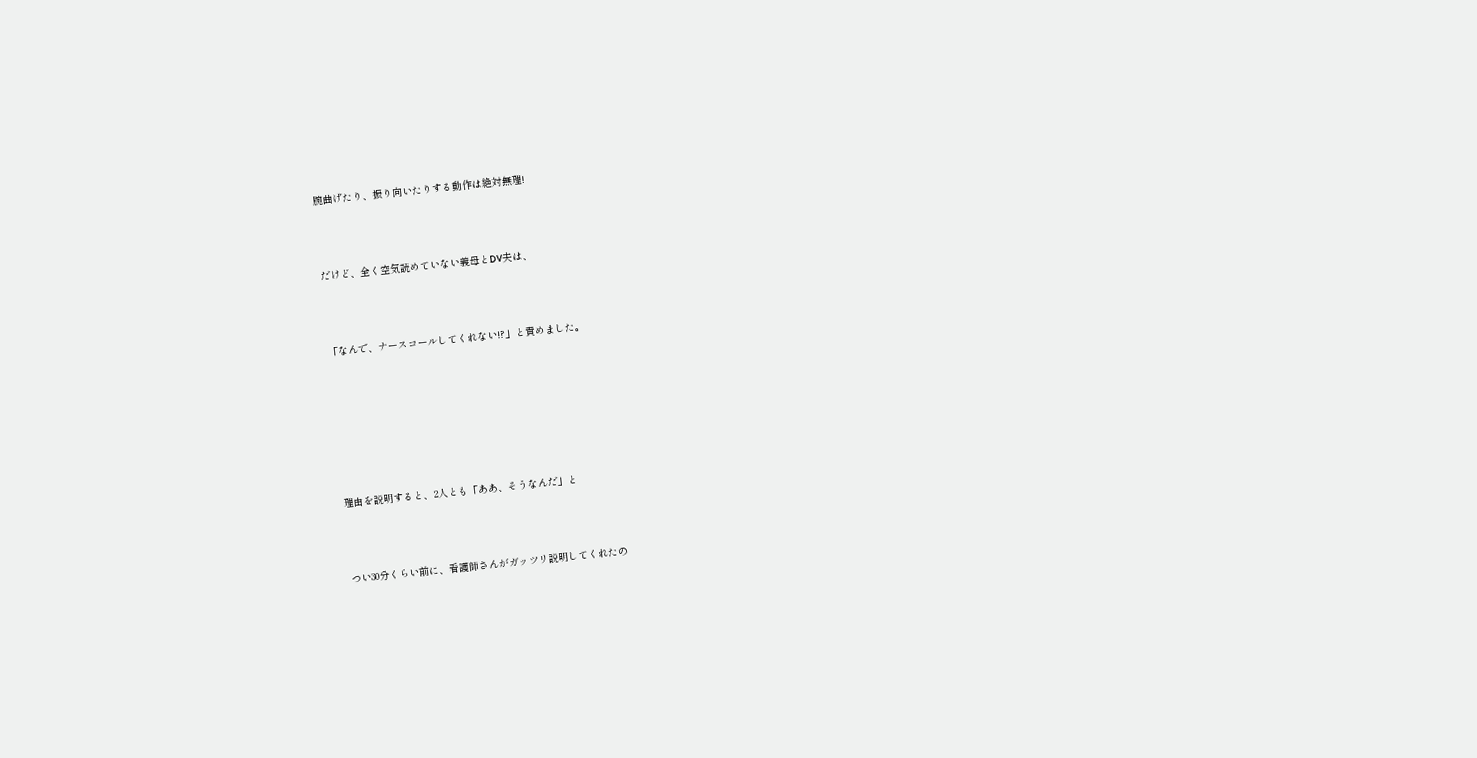腕曲げたり、振り向いたりする動作は絶対無理!



だけど、全く空気読めていない義母とDV夫は、



「なんで、ナースコールしてくれない!?」と責めました。







理由を説明すると、2人とも「ああ、そうなんだ」と



つい30分くらい前に、看護師さんがガッツリ説明してくれたの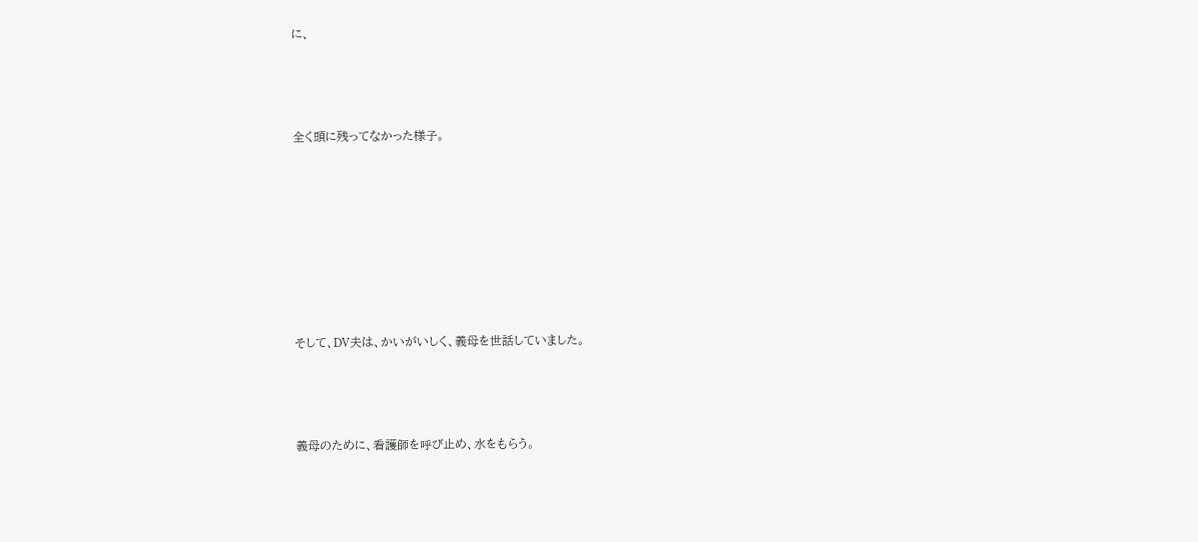に、



全く頭に残ってなかった様子。







そして、DV夫は、かいがいしく、義母を世話していました。



義母のために、看護師を呼び止め、水をもらう。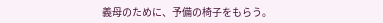義母のために、予備の椅子をもらう。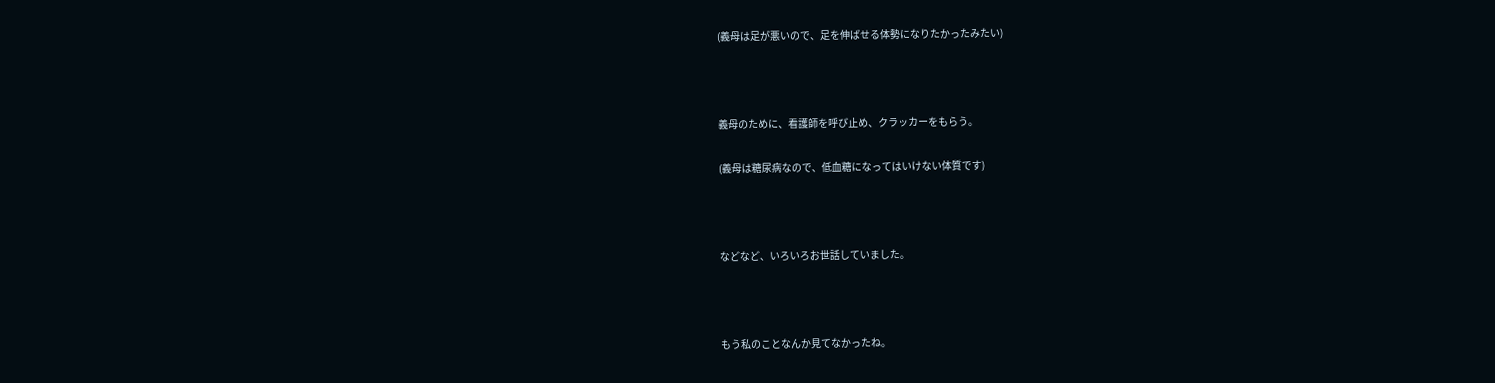(義母は足が悪いので、足を伸ばせる体勢になりたかったみたい)



義母のために、看護師を呼び止め、クラッカーをもらう。

(義母は糖尿病なので、低血糖になってはいけない体質です)



などなど、いろいろお世話していました。



もう私のことなんか見てなかったね。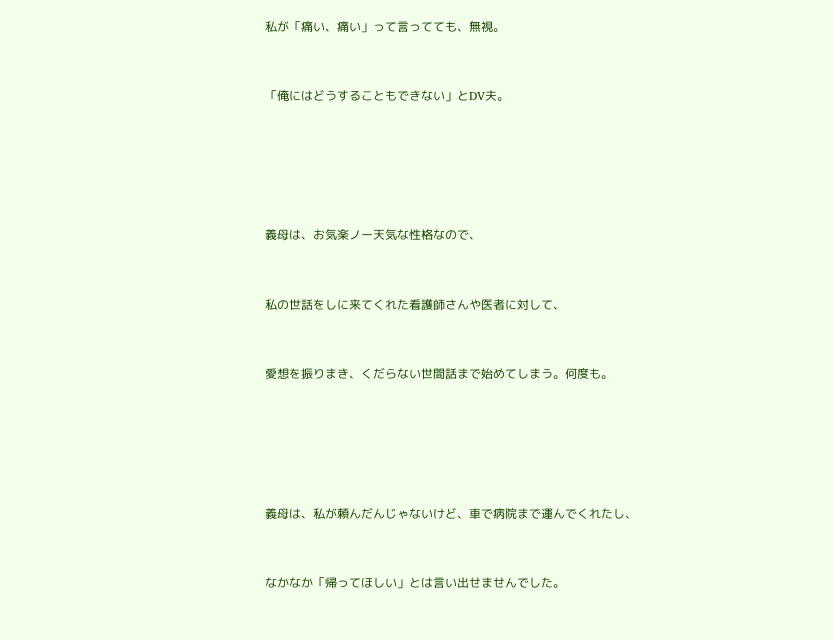私が「痛い、痛い」って言ってても、無視。



「俺にはどうすることもできない」とDV夫。







義母は、お気楽ノー天気な性格なので、



私の世話をしに来てくれた看護師さんや医者に対して、



愛想を振りまき、くだらない世間話まで始めてしまう。何度も。







義母は、私が頼んだんじゃないけど、車で病院まで運んでくれたし、



なかなか「帰ってほしい」とは言い出せませんでした。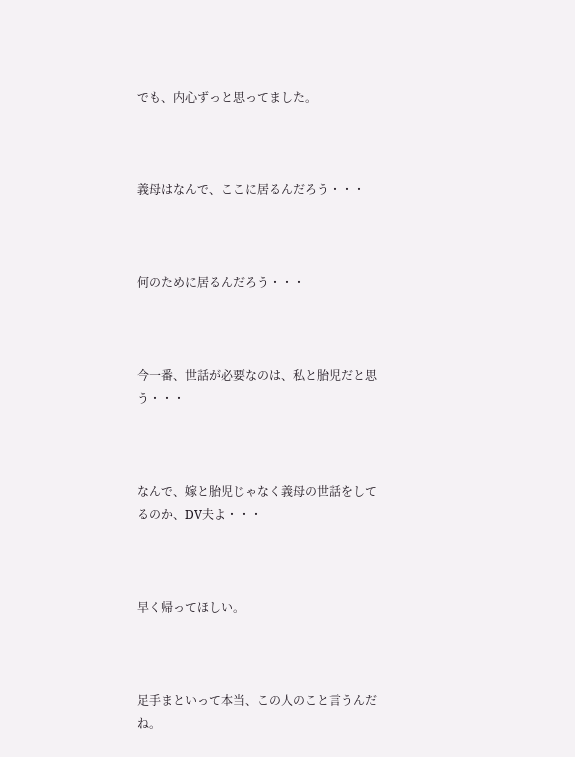でも、内心ずっと思ってました。



義母はなんで、ここに居るんだろう・・・



何のために居るんだろう・・・



今一番、世話が必要なのは、私と胎児だと思う・・・



なんで、嫁と胎児じゃなく義母の世話をしてるのか、DV夫よ・・・



早く帰ってほしい。



足手まといって本当、この人のこと言うんだね。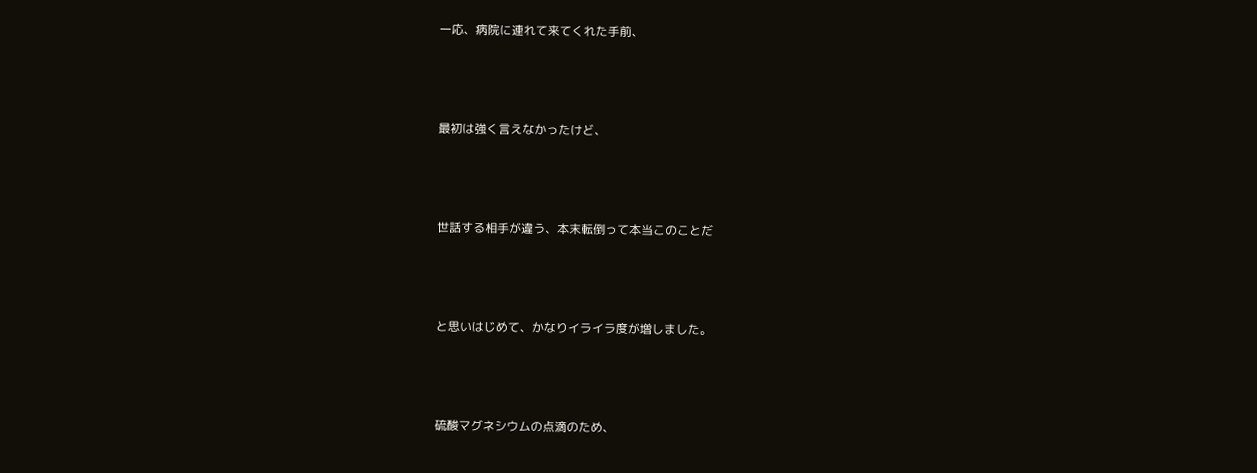一応、病院に連れて来てくれた手前、



最初は強く言えなかったけど、



世話する相手が違う、本末転倒って本当このことだ



と思いはじめて、かなりイライラ度が増しました。



硫酸マグネシウムの点滴のため、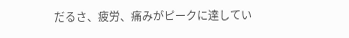だるさ、疲労、痛みがピークに達してい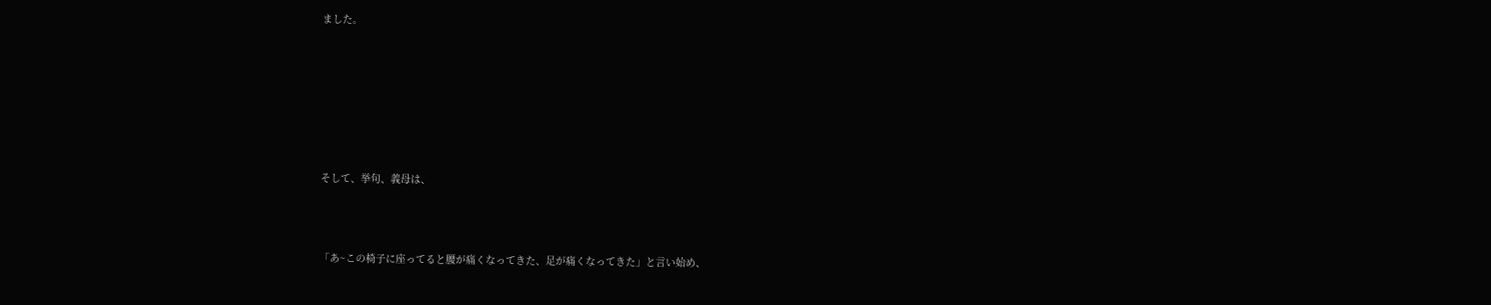ました。







そして、挙句、義母は、



「あ~この椅子に座ってると腰が痛くなってきた、足が痛くなってきた」と言い始め、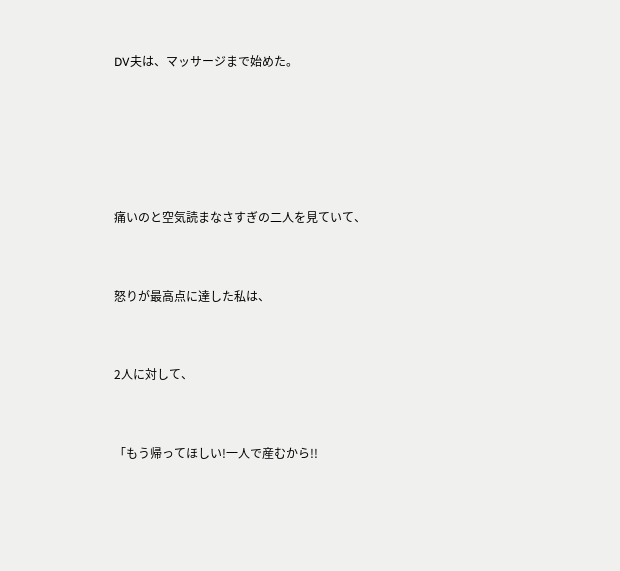DV夫は、マッサージまで始めた。







痛いのと空気読まなさすぎの二人を見ていて、



怒りが最高点に達した私は、



2人に対して、



「もう帰ってほしい!一人で産むから!!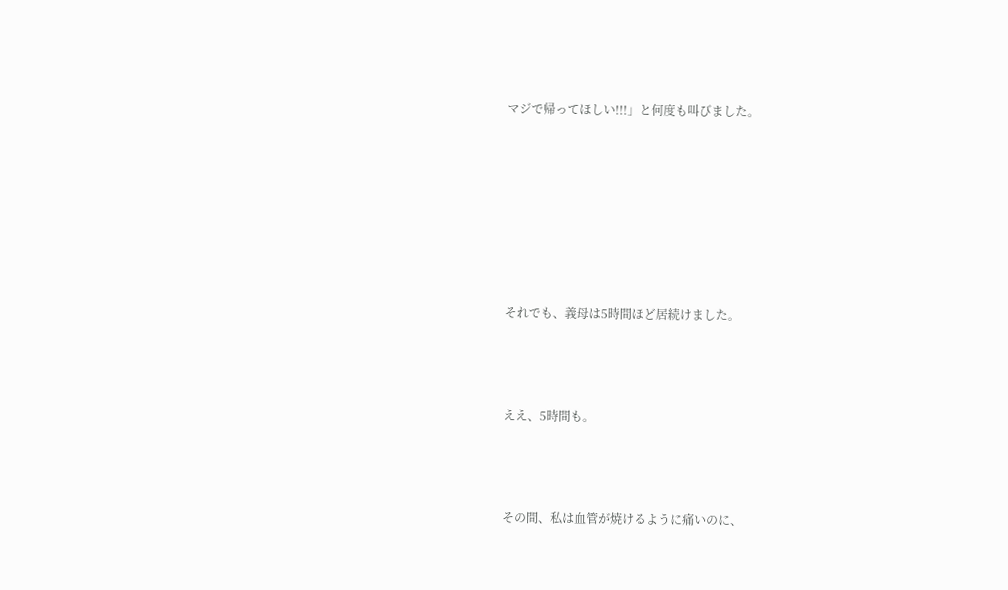マジで帰ってほしい!!!」と何度も叫びました。







それでも、義母は5時間ほど居続けました。



ええ、5時間も。



その間、私は血管が焼けるように痛いのに、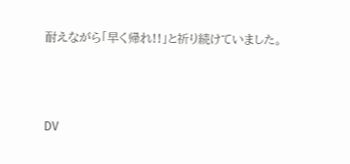耐えながら「早く帰れ!!」と祈り続けていました。



DV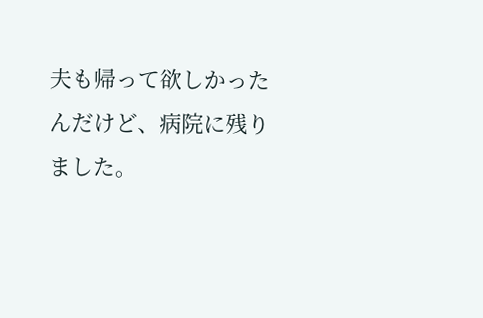夫も帰って欲しかったんだけど、病院に残りました。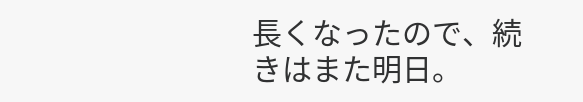長くなったので、続きはまた明日。